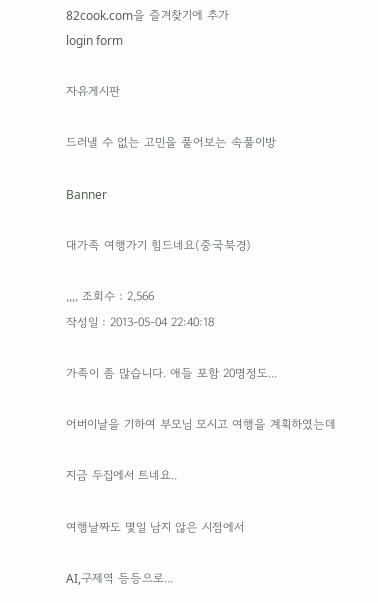82cook.com을 즐겨찾기에 추가
login form

자유게시판

드러낼 수 없는 고민을 풀어보는 속풀이방

Banner

대가족 여행가기 힘드네요(중국북경)

,,,, 조회수 : 2,566
작성일 : 2013-05-04 22:40:18

가족이 좀 많습니다. 애들 포함 20명정도...

어버이날을 기하여 부모님 모시고 여행을 계획하였는데

지금 두집에서 트네요..

여행날짜도 몇일 남지 않은 시점에서

AI,구제역 등등으로...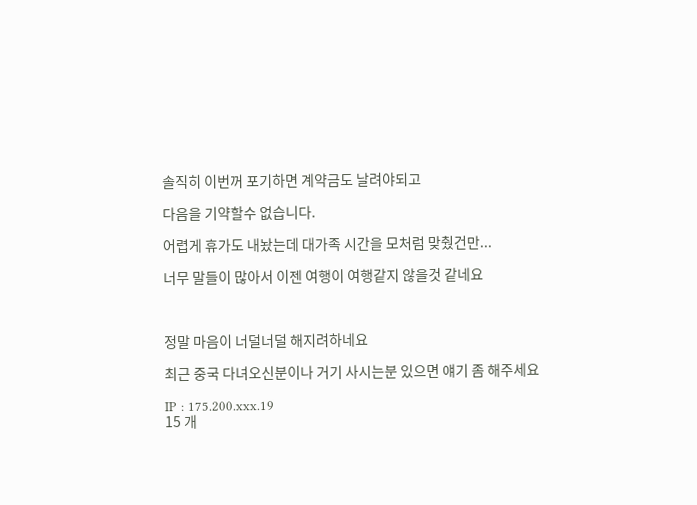솔직히 이번꺼 포기하면 계약금도 날려야되고

다음을 기약할수 없습니다.

어렵게 휴가도 내놨는데 대가족 시간을 모처럼 맞췄건만...

너무 말들이 많아서 이젠 여행이 여행같지 않을것 같네요



정말 마음이 너덜너덜 해지려하네요

최근 중국 다녀오신분이나 거기 사시는분 있으면 얘기 좀 해주세요

IP : 175.200.xxx.19
15 개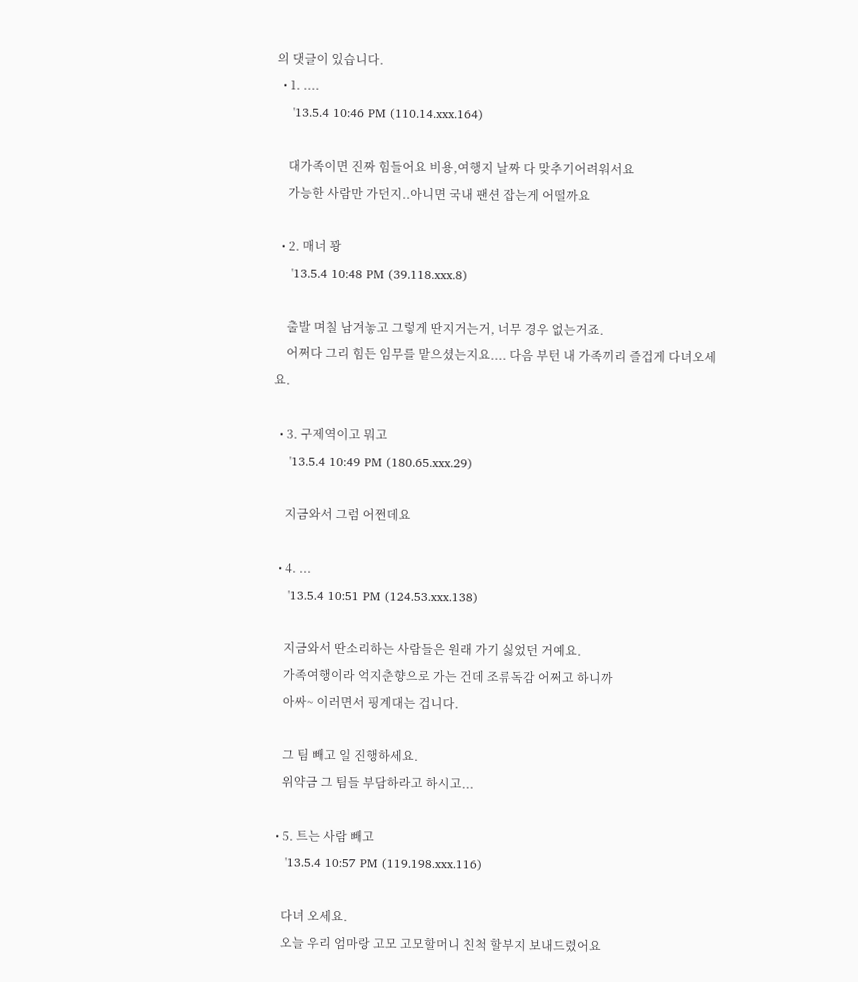의 댓글이 있습니다.
  • 1. ....
    '13.5.4 10:46 PM (110.14.xxx.164)

    대가족이면 진짜 힘들어요 비용,여행지 날짜 다 맞추기어려워서요
    가능한 사람만 가던지..아니면 국내 팬션 잡는게 어떨까요

  • 2. 매너 꽝
    '13.5.4 10:48 PM (39.118.xxx.8)

    출발 며칠 남겨놓고 그렇게 딴지거는거, 너무 경우 없는거죠.
    어쩌다 그리 힘든 임무를 맡으셨는지요.... 다음 부턴 내 가족끼리 즐겁게 다녀오세요.

  • 3. 구제역이고 뭐고
    '13.5.4 10:49 PM (180.65.xxx.29)

    지금와서 그럼 어쩐데요

  • 4. ...
    '13.5.4 10:51 PM (124.53.xxx.138)

    지금와서 딴소리하는 사람들은 원래 가기 싫었던 거예요.
    가족여행이라 억지춘향으로 가는 건데 조류독감 어쩌고 하니까
    아싸~ 이러면서 핑계대는 겁니다.

    그 팀 빼고 일 진행하세요.
    위약금 그 팀들 부담하라고 하시고...

  • 5. 트는 사람 빼고
    '13.5.4 10:57 PM (119.198.xxx.116)

    다녀 오세요.
    오늘 우리 엄마랑 고모 고모할머니 친척 할부지 보내드렸어요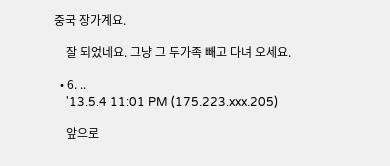중국 장가계요.

    잘 되었네요. 그냥 그 두가족 빼고 다녀 오세요.

  • 6. ..
    '13.5.4 11:01 PM (175.223.xxx.205)

    앞으로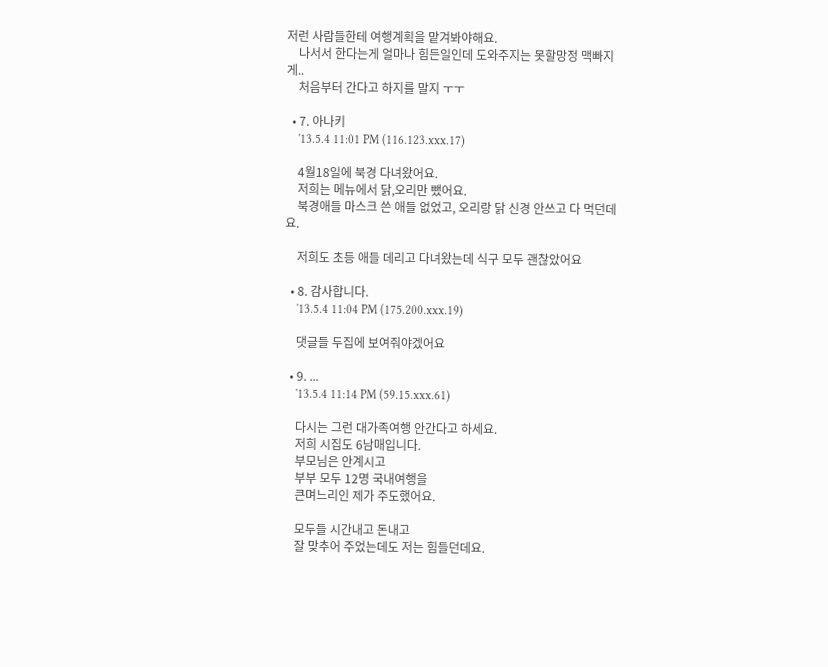저런 사람들한테 여행계획을 맡겨봐야해요.
    나서서 한다는게 얼마나 힘든일인데 도와주지는 못할망정 맥빠지게..
    처음부터 간다고 하지를 말지 ㅜㅜ

  • 7. 아나키
    '13.5.4 11:01 PM (116.123.xxx.17)

    4월18일에 북경 다녀왔어요.
    저희는 메뉴에서 닭,오리만 뺐어요.
    북경애들 마스크 쓴 애들 없었고, 오리랑 닭 신경 안쓰고 다 먹던데요.

    저희도 초등 애들 데리고 다녀왔는데 식구 모두 괜찮았어요

  • 8. 감사합니다.
    '13.5.4 11:04 PM (175.200.xxx.19)

    댓글들 두집에 보여줘야겠어요

  • 9. ...
    '13.5.4 11:14 PM (59.15.xxx.61)

    다시는 그런 대가족여행 안간다고 하세요.
    저희 시집도 6남매입니다.
    부모님은 안계시고
    부부 모두 12명 국내여행을
    큰며느리인 제가 주도했어요.

    모두들 시간내고 돈내고
    잘 맞추어 주었는데도 저는 힘들던데요.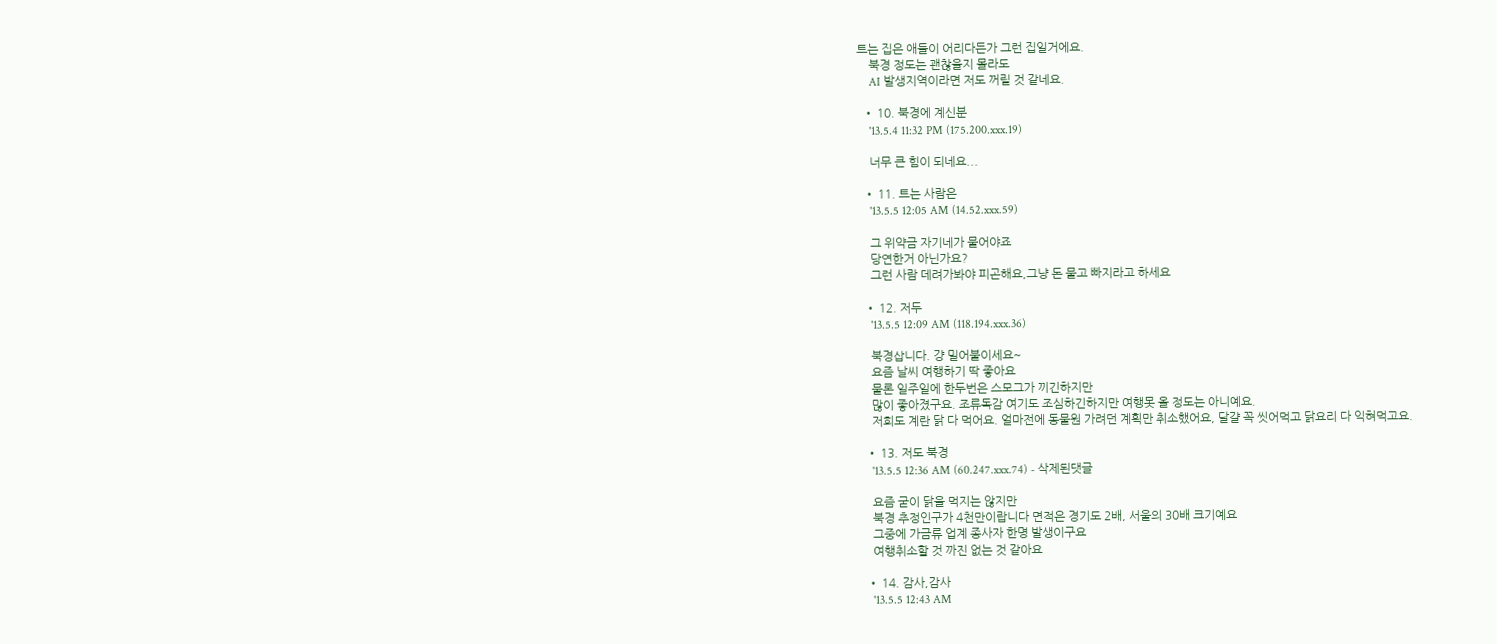트는 집은 애들이 어리다든가 그런 집일거에요.
    북경 정도는 괜찮을지 몰라도
    AI 발생지역이라면 저도 꺼릴 것 같네요.

  • 10. 북경에 계신분
    '13.5.4 11:32 PM (175.200.xxx.19)

    너무 큰 힘이 되네요...

  • 11. 트는 사람은
    '13.5.5 12:05 AM (14.52.xxx.59)

    그 위약금 자기네가 물어야죠
    당연한거 아닌가요?
    그런 사람 데려가봐야 피곤해요,그냥 돈 물고 빠지라고 하세요

  • 12. 저두
    '13.5.5 12:09 AM (118.194.xxx.36)

    북경삽니다. 걍 밀어붙이세요~
    요즘 날씨 여행하기 딱 좋아요
    물론 일주일에 한두번은 스모그가 끼긴하지만
    많이 좋아졌구요. 조류독감 여기도 조심하긴하지만 여행못 올 정도는 아니예요.
    저희도 계란 닭 다 먹어요. 얼마전에 동물원 가려던 계획만 취소했어요, 달걀 꼭 씻어먹고 닭요리 다 익혀먹고요.

  • 13. 저도 북경
    '13.5.5 12:36 AM (60.247.xxx.74) - 삭제된댓글

    요즘 굳이 닭을 먹지는 않지만
    북경 추정인구가 4천만이랍니다 면적은 경기도 2배, 서울의 30배 크기예요
    그중에 가금류 업계 종사자 한명 발생이구요
    여행취소할 것 까진 없는 것 같아요

  • 14. 감사,감사
    '13.5.5 12:43 AM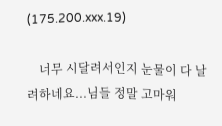(175.200.xxx.19)

    너무 시달려서인지 눈물이 다 날려하네요...님들 정말 고마워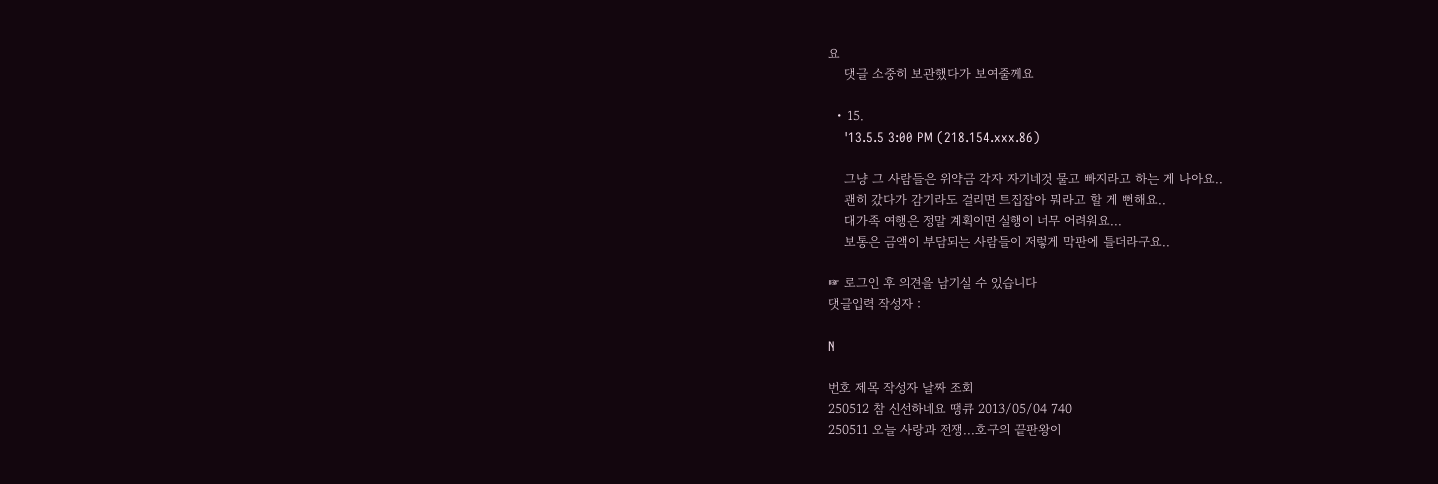요
    댓글 소중히 보관했다가 보여줄께요

  • 15.
    '13.5.5 3:00 PM (218.154.xxx.86)

    그냥 그 사람들은 위약금 각자 자기네것 물고 빠지라고 하는 게 나아요..
    괜히 갔다가 감기라도 걸리면 트집잡아 뭐라고 할 게 뻔해요..
    대가족 여행은 정말 계획이면 실행이 너무 어려워요...
    보통은 금액이 부담되는 사람들이 저렇게 막판에 틀더라구요..

☞ 로그인 후 의견을 남기실 수 있습니다
댓글입력 작성자 :

N

번호 제목 작성자 날짜 조회
250512 참 신선하네요 땡큐 2013/05/04 740
250511 오늘 사랑과 전쟁...호구의 끝판왕이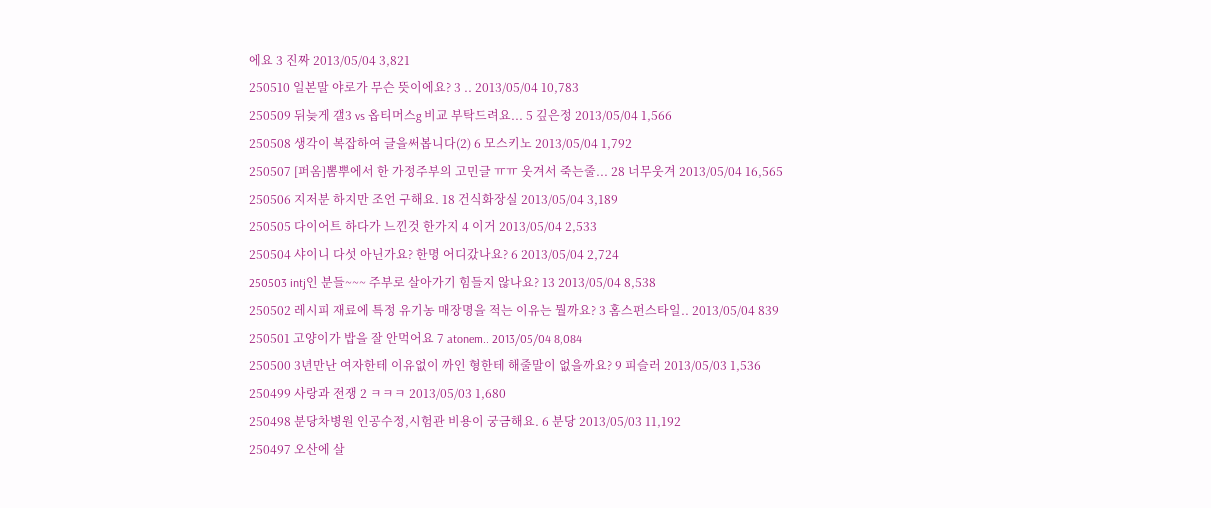에요 3 진짜 2013/05/04 3,821
250510 일본말 야로가 무슨 뜻이에요? 3 .. 2013/05/04 10,783
250509 뒤늦게 갤3 vs 옵티머스g 비교 부탁드려요... 5 깊은정 2013/05/04 1,566
250508 생각이 복잡하여 글을써봅니다(2) 6 모스키노 2013/05/04 1,792
250507 [퍼옴]뽐뿌에서 한 가정주부의 고민글 ㅠㅠ 웃겨서 죽는줄... 28 너무웃겨 2013/05/04 16,565
250506 지저분 하지만 조언 구해요. 18 건식화장실 2013/05/04 3,189
250505 다이어트 하다가 느낀것 한가지 4 이거 2013/05/04 2,533
250504 샤이니 다섯 아닌가요? 한명 어디갔나요? 6 2013/05/04 2,724
250503 intj인 분들~~~ 주부로 살아가기 힘들지 않나요? 13 2013/05/04 8,538
250502 레시피 재료에 특정 유기농 매장명을 적는 이유는 뭘까요? 3 홈스펀스타일.. 2013/05/04 839
250501 고양이가 밥을 잘 안먹어요 7 atonem.. 2013/05/04 8,084
250500 3년만난 여자한테 이유없이 까인 형한테 해줄말이 없을까요? 9 피슬러 2013/05/03 1,536
250499 사랑과 전쟁 2 ㅋㅋㅋ 2013/05/03 1,680
250498 분당차병원 인공수정,시험관 비용이 궁금해요. 6 분당 2013/05/03 11,192
250497 오산에 살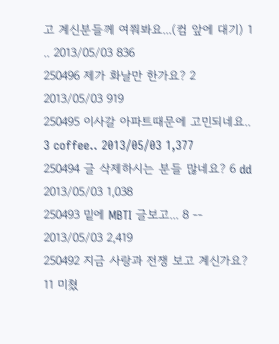고 계신분들께 여쭤봐요...(컴 앞에 대기) 1 .. 2013/05/03 836
250496 제가 화날만 한가요? 2 2013/05/03 919
250495 이사갈 아파트때문에 고민되네요.. 3 coffee.. 2013/05/03 1,377
250494 글 삭제하시는 분들 많네요? 6 dd 2013/05/03 1,038
250493 밑에 MBTI 글보고... 8 -- 2013/05/03 2,419
250492 지금 사랑과 전쟁 보고 계신가요? 11 미쳤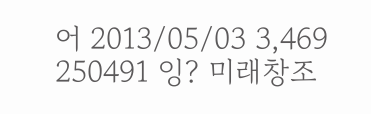어 2013/05/03 3,469
250491 잉? 미래창조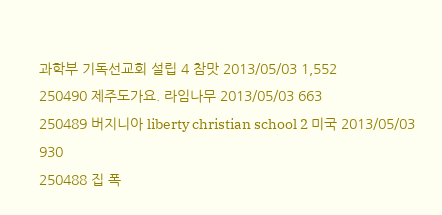과학부 기독선교회 설립 4 참맛 2013/05/03 1,552
250490 제주도가요. 라임나무 2013/05/03 663
250489 버지니아 liberty christian school 2 미국 2013/05/03 930
250488 집 폭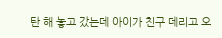탄 해 놓고 갔는데 아이가 친구 데리고 오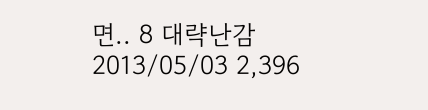면.. 8 대략난감 2013/05/03 2,396